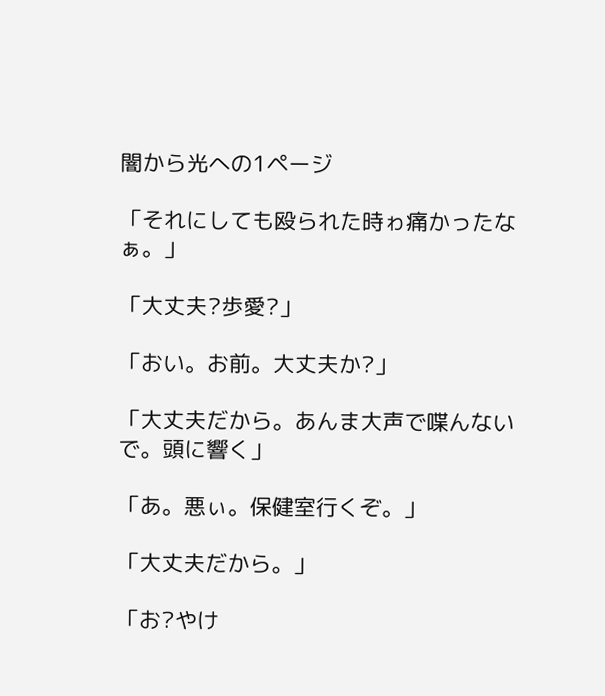闇から光への1ページ

「それにしても殴られた時ゎ痛かったなぁ。」

「大丈夫?歩愛?」

「おい。お前。大丈夫か?」

「大丈夫だから。あんま大声で喋んないで。頭に響く」

「あ。悪ぃ。保健室行くぞ。」

「大丈夫だから。」

「お?やけ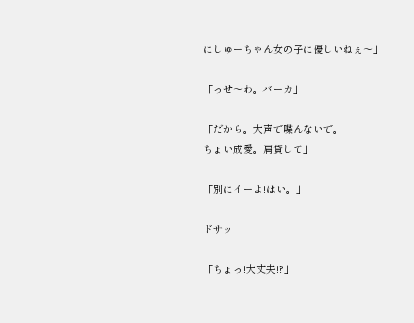にしゅーちゃん女の子に優しいねぇ〜」

「っせ〜わ。バーカ」

「だから。大声で喋んないで。
ちょい成愛。肩貸して」

「別にイーよ!はい。」

ドサッ

「ちょっ!大丈夫!?」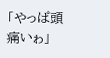「やっぱ頭痛いゎ」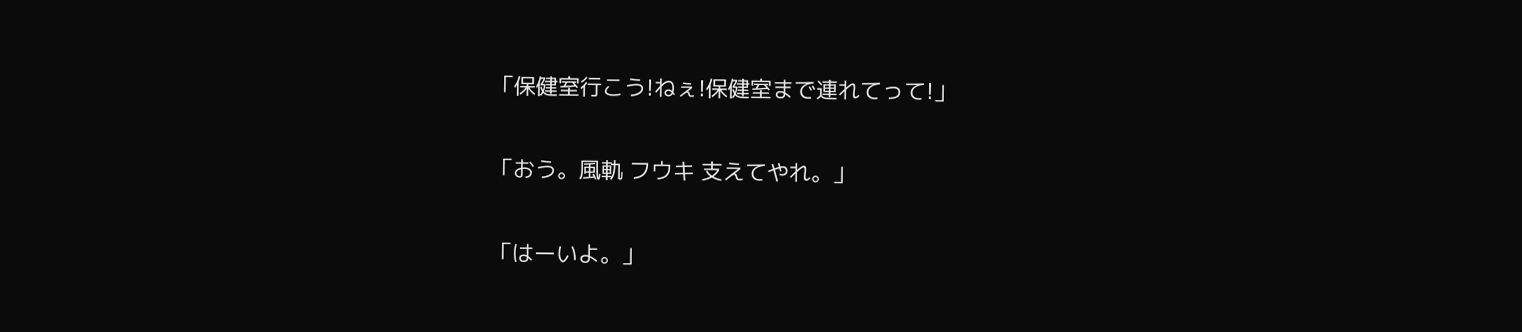「保健室行こう!ねぇ!保健室まで連れてって!」

「おう。風軌 フウキ 支えてやれ。」

「はーいよ。」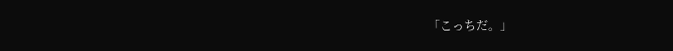「こっちだ。」